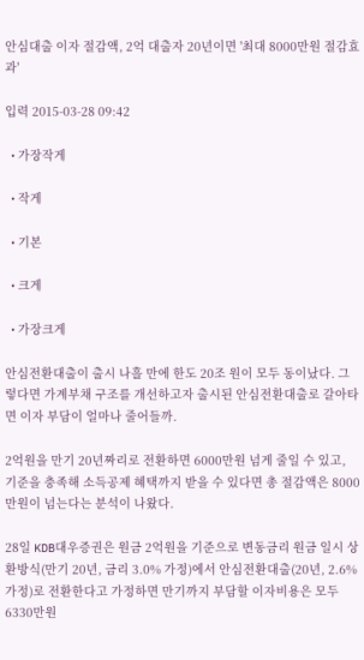안심대출 이자 절감액, 2억 대출자 20년이면 '최대 8000만원 절감효과'

입력 2015-03-28 09:42

  • 가장작게

  • 작게

  • 기본

  • 크게

  • 가장크게

안심전환대출이 출시 나흘 만에 한도 20조 원이 모두 동이났다. 그렇다면 가계부채 구조를 개선하고자 출시된 안심전환대출로 갈아타면 이자 부담이 얼마나 줄어들까.

2억원을 만기 20년짜리로 전환하면 6000만원 넘게 줄일 수 있고, 기준을 충족해 소득공제 혜택까지 받을 수 있다면 총 절감액은 8000만원이 넘는다는 분석이 나왔다.

28일 KDB대우증권은 원금 2억원을 기준으로 변동금리 원금 일시 상환방식(만기 20년, 금리 3.0% 가정)에서 안심전환대출(20년, 2.6% 가정)로 전환한다고 가정하면 만기까지 부담할 이자비용은 모두 6330만원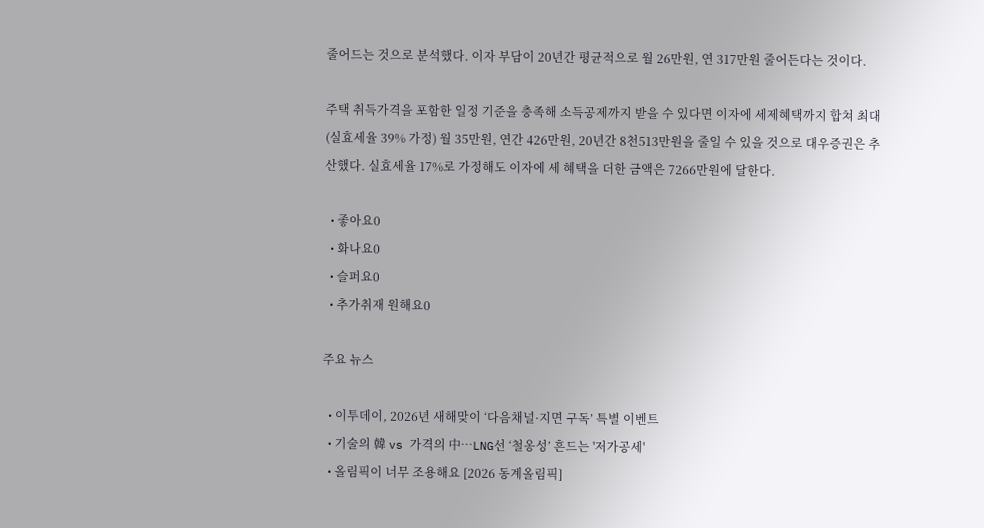줄어드는 것으로 분석했다. 이자 부담이 20년간 평균적으로 월 26만원, 연 317만원 줄어든다는 것이다.

주택 취득가격을 포함한 일정 기준을 충족해 소득공제까지 받을 수 있다면 이자에 세제혜택까지 합쳐 최대(실효세율 39% 가정) 월 35만원, 연간 426만원, 20년간 8천513만원을 줄일 수 있을 것으로 대우증권은 추산했다. 실효세율 17%로 가정해도 이자에 세 혜택을 더한 금액은 7266만원에 달한다.

  • 좋아요0
  • 화나요0
  • 슬퍼요0
  • 추가취재 원해요0

주요 뉴스

  • 이투데이, 2026년 새해맞이 ‘다음채널·지면 구독’ 특별 이벤트
  • 기술의 韓 vs 가격의 中…LNG선 ‘철옹성’ 흔드는 '저가공세'
  • 올림픽이 너무 조용해요 [2026 동계올림픽]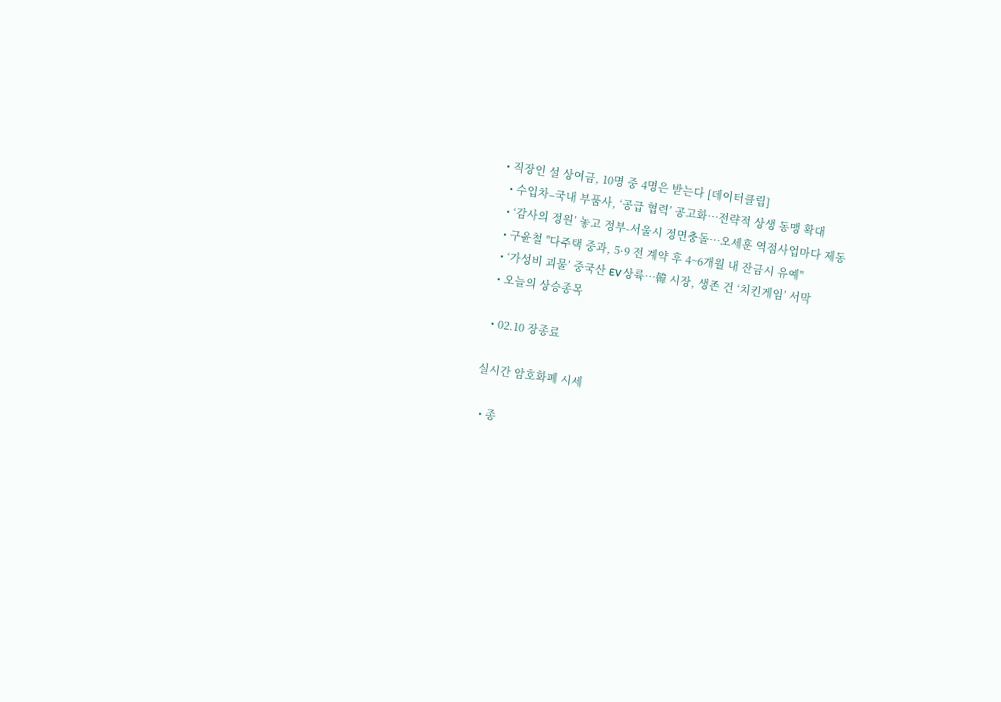• 직장인 설 상여금, 10명 중 4명은 받는다 [데이터클립]
  • 수입차–국내 부품사, ‘공급 협력’ 공고화…전략적 상생 동맹 확대
  • ‘감사의 정원’ 놓고 정부-서울시 정면충돌…오세훈 역점사업마다 제동
  • 구윤철 "다주택 중과, 5·9 전 계약 후 4~6개월 내 잔금시 유예"
  • ‘가성비 괴물’ 중국산 EV 상륙…韓 시장, 생존 건 ‘치킨게임’ 서막
  • 오늘의 상승종목

  • 02.10 장종료

실시간 암호화폐 시세

  • 종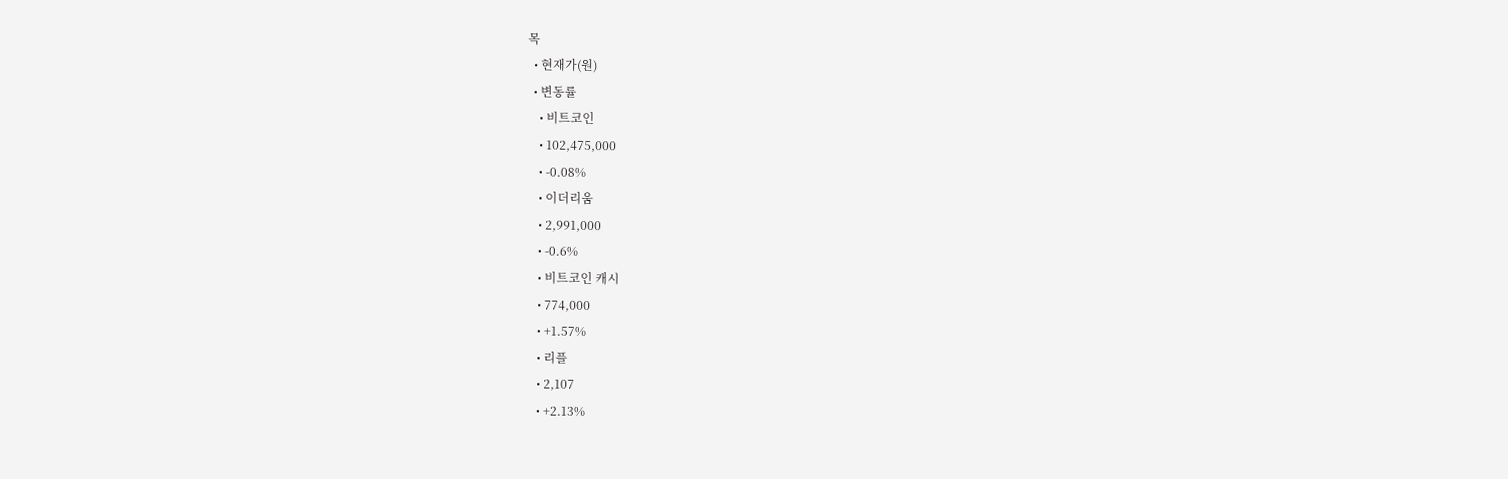목
  • 현재가(원)
  • 변동률
    • 비트코인
    • 102,475,000
    • -0.08%
    • 이더리움
    • 2,991,000
    • -0.6%
    • 비트코인 캐시
    • 774,000
    • +1.57%
    • 리플
    • 2,107
    • +2.13%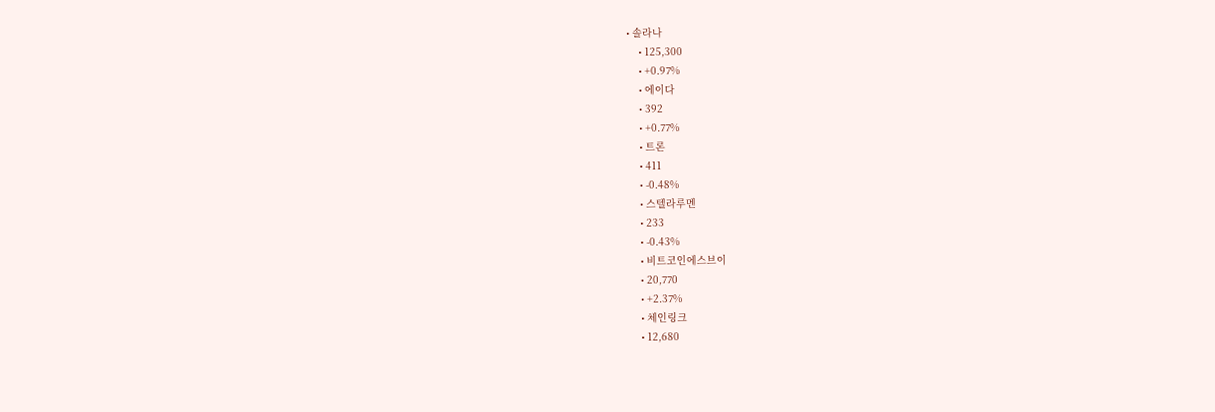• 솔라나
    • 125,300
    • +0.97%
    • 에이다
    • 392
    • +0.77%
    • 트론
    • 411
    • -0.48%
    • 스텔라루멘
    • 233
    • -0.43%
    • 비트코인에스브이
    • 20,770
    • +2.37%
    • 체인링크
    • 12,680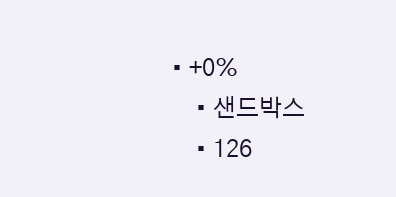• +0%
    • 샌드박스
    • 126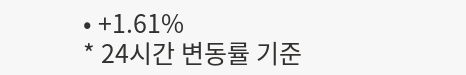• +1.61%
* 24시간 변동률 기준